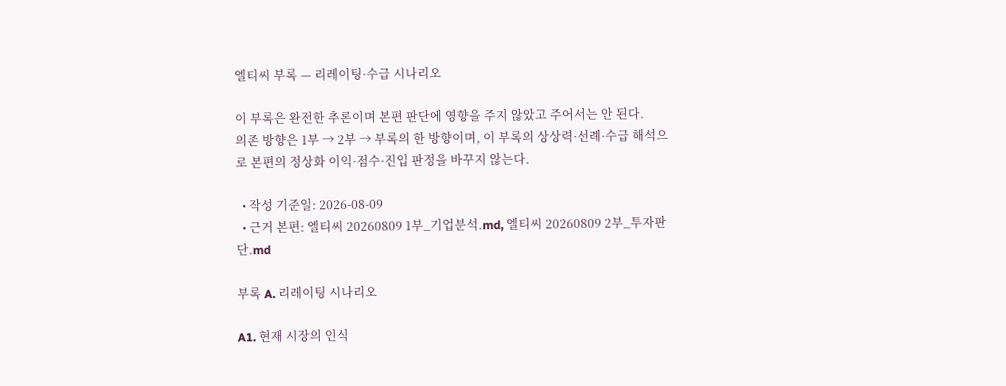엘티씨 부록 — 리레이팅·수급 시나리오

이 부록은 완전한 추론이며 본편 판단에 영향을 주지 않았고 주어서는 안 된다.
의존 방향은 1부 → 2부 → 부록의 한 방향이며, 이 부록의 상상력·선례·수급 해석으로 본편의 정상화 이익·점수·진입 판정을 바꾸지 않는다.

  • 작성 기준일: 2026-08-09
  • 근거 본편: 엘티씨 20260809 1부_기업분석.md, 엘티씨 20260809 2부_투자판단.md

부록 A. 리레이팅 시나리오

A1. 현재 시장의 인식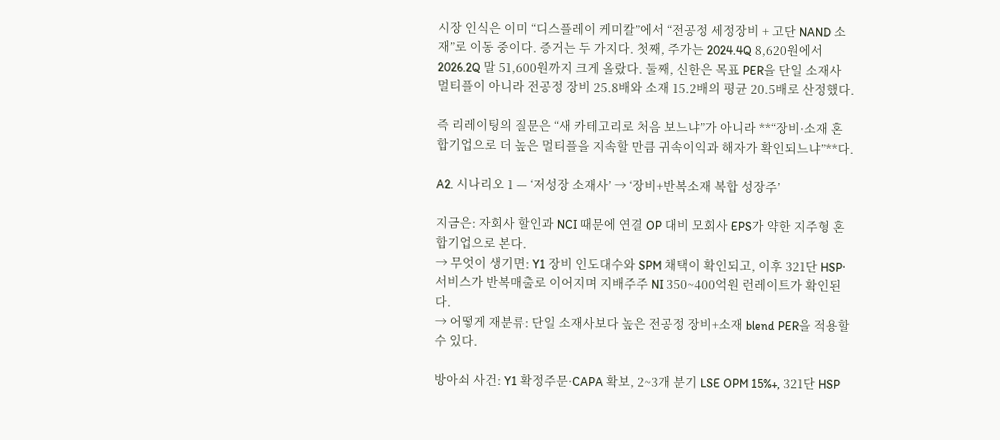시장 인식은 이미 “디스플레이 케미칼”에서 “전공정 세정장비 + 고단 NAND 소재”로 이동 중이다. 증거는 두 가지다. 첫째, 주가는 2024.4Q 8,620원에서 2026.2Q 말 51,600원까지 크게 올랐다. 둘째, 신한은 목표 PER을 단일 소재사 멀티플이 아니라 전공정 장비 25.8배와 소재 15.2배의 평균 20.5배로 산정했다.

즉 리레이팅의 질문은 “새 카테고리로 처음 보느냐”가 아니라 **“장비·소재 혼합기업으로 더 높은 멀티플을 지속할 만큼 귀속이익과 해자가 확인되느냐”**다.

A2. 시나리오 1 — ‘저성장 소재사’ → ‘장비+반복소재 복합 성장주’

지금은: 자회사 할인과 NCI 때문에 연결 OP 대비 모회사 EPS가 약한 지주형 혼합기업으로 본다.
→ 무엇이 생기면: Y1 장비 인도대수와 SPM 채택이 확인되고, 이후 321단 HSP·서비스가 반복매출로 이어지며 지배주주 NI 350~400억원 런레이트가 확인된다.
→ 어떻게 재분류: 단일 소재사보다 높은 전공정 장비+소재 blend PER을 적용할 수 있다.

방아쇠 사건: Y1 확정주문·CAPA 확보, 2~3개 분기 LSE OPM 15%+, 321단 HSP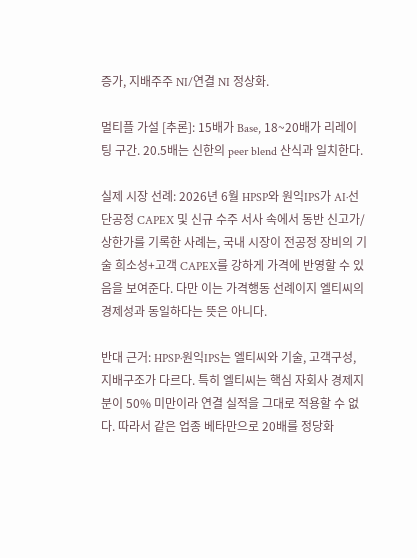증가, 지배주주 NI/연결 NI 정상화.

멀티플 가설 [추론]: 15배가 Base, 18~20배가 리레이팅 구간. 20.5배는 신한의 peer blend 산식과 일치한다.

실제 시장 선례: 2026년 6월 HPSP와 원익IPS가 AI·선단공정 CAPEX 및 신규 수주 서사 속에서 동반 신고가/상한가를 기록한 사례는, 국내 시장이 전공정 장비의 기술 희소성+고객 CAPEX를 강하게 가격에 반영할 수 있음을 보여준다. 다만 이는 가격행동 선례이지 엘티씨의 경제성과 동일하다는 뜻은 아니다.

반대 근거: HPSP·원익IPS는 엘티씨와 기술, 고객구성, 지배구조가 다르다. 특히 엘티씨는 핵심 자회사 경제지분이 50% 미만이라 연결 실적을 그대로 적용할 수 없다. 따라서 같은 업종 베타만으로 20배를 정당화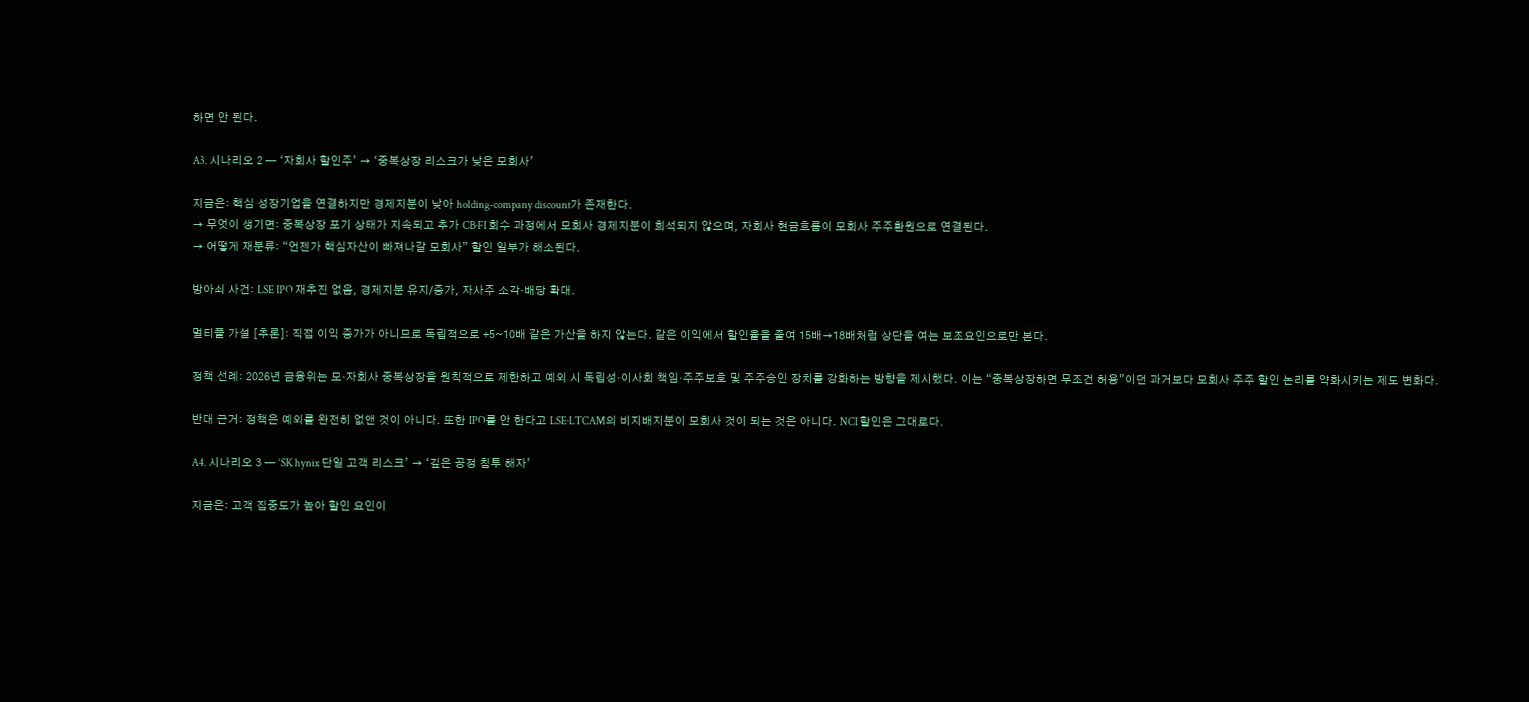하면 안 된다.

A3. 시나리오 2 — ‘자회사 할인주’ → ‘중복상장 리스크가 낮은 모회사’

지금은: 핵심 성장기업을 연결하지만 경제지분이 낮아 holding-company discount가 존재한다.
→ 무엇이 생기면: 중복상장 포기 상태가 지속되고 추가 CB·FI 회수 과정에서 모회사 경제지분이 희석되지 않으며, 자회사 현금흐름이 모회사 주주환원으로 연결된다.
→ 어떻게 재분류: “언젠가 핵심자산이 빠져나갈 모회사” 할인 일부가 해소된다.

방아쇠 사건: LSE IPO 재추진 없음, 경제지분 유지/증가, 자사주 소각·배당 확대.

멀티플 가설 [추론]: 직접 이익 증가가 아니므로 독립적으로 +5~10배 같은 가산을 하지 않는다. 같은 이익에서 할인율을 줄여 15배→18배처럼 상단을 여는 보조요인으로만 본다.

정책 선례: 2026년 금융위는 모·자회사 중복상장을 원칙적으로 제한하고 예외 시 독립성·이사회 책임·주주보호 및 주주승인 장치를 강화하는 방향을 제시했다. 이는 “중복상장하면 무조건 허용”이던 과거보다 모회사 주주 할인 논리를 약화시키는 제도 변화다.

반대 근거: 정책은 예외를 완전히 없앤 것이 아니다. 또한 IPO를 안 한다고 LSE·LTCAM의 비지배지분이 모회사 것이 되는 것은 아니다. NCI 할인은 그대로다.

A4. 시나리오 3 — ‘SK hynix 단일 고객 리스크’ → ‘깊은 공정 침투 해자’

지금은: 고객 집중도가 높아 할인 요인이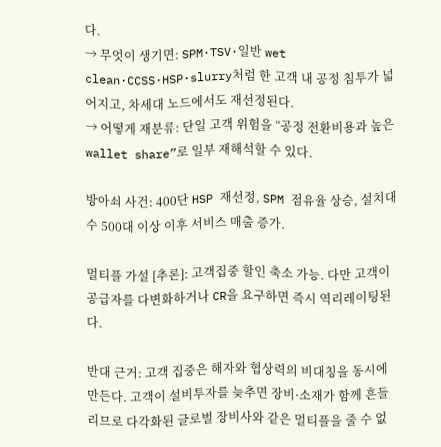다.
→ 무엇이 생기면: SPM·TSV·일반 wet clean·CCSS·HSP·slurry처럼 한 고객 내 공정 침투가 넓어지고, 차세대 노드에서도 재선정된다.
→ 어떻게 재분류: 단일 고객 위험을 “공정 전환비용과 높은 wallet share”로 일부 재해석할 수 있다.

방아쇠 사건: 400단 HSP 재선정, SPM 점유율 상승, 설치대수 500대 이상 이후 서비스 매출 증가.

멀티플 가설 [추론]: 고객집중 할인 축소 가능. 다만 고객이 공급자를 다변화하거나 CR을 요구하면 즉시 역리레이팅된다.

반대 근거: 고객 집중은 해자와 협상력의 비대칭을 동시에 만든다. 고객이 설비투자를 늦추면 장비·소재가 함께 흔들리므로 다각화된 글로벌 장비사와 같은 멀티플을 줄 수 없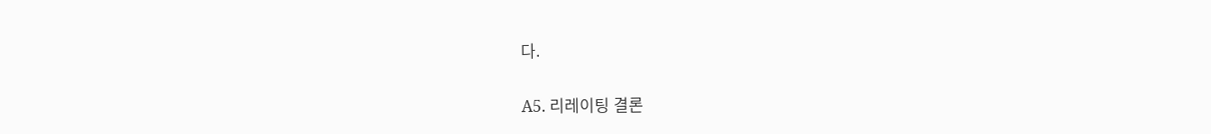다.

A5. 리레이팅 결론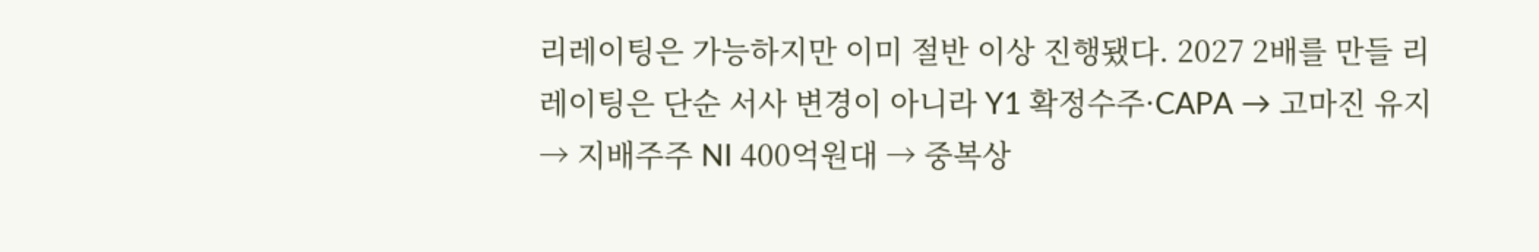리레이팅은 가능하지만 이미 절반 이상 진행됐다. 2027 2배를 만들 리레이팅은 단순 서사 변경이 아니라 Y1 확정수주·CAPA → 고마진 유지 → 지배주주 NI 400억원대 → 중복상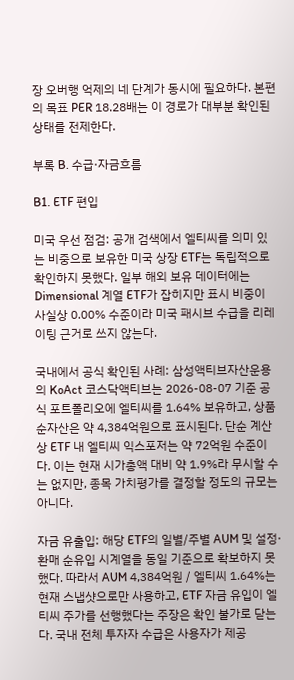장 오버행 억제의 네 단계가 동시에 필요하다. 본편의 목표 PER 18.28배는 이 경로가 대부분 확인된 상태를 전제한다.

부록 B. 수급·자금흐름

B1. ETF 편입

미국 우선 점검: 공개 검색에서 엘티씨를 의미 있는 비중으로 보유한 미국 상장 ETF는 독립적으로 확인하지 못했다. 일부 해외 보유 데이터에는 Dimensional 계열 ETF가 잡히지만 표시 비중이 사실상 0.00% 수준이라 미국 패시브 수급을 리레이팅 근거로 쓰지 않는다.

국내에서 공식 확인된 사례: 삼성액티브자산운용의 KoAct 코스닥액티브는 2026-08-07 기준 공식 포트폴리오에 엘티씨를 1.64% 보유하고, 상품 순자산은 약 4,384억원으로 표시된다. 단순 계산상 ETF 내 엘티씨 익스포저는 약 72억원 수준이다. 이는 현재 시가총액 대비 약 1.9%라 무시할 수는 없지만, 종목 가치평가를 결정할 정도의 규모는 아니다.

자금 유출입: 해당 ETF의 일별/주별 AUM 및 설정·환매 순유입 시계열을 동일 기준으로 확보하지 못했다. 따라서 AUM 4,384억원 / 엘티씨 1.64%는 현재 스냅샷으로만 사용하고, ETF 자금 유입이 엘티씨 주가를 선행했다는 주장은 확인 불가로 닫는다. 국내 전체 투자자 수급은 사용자가 제공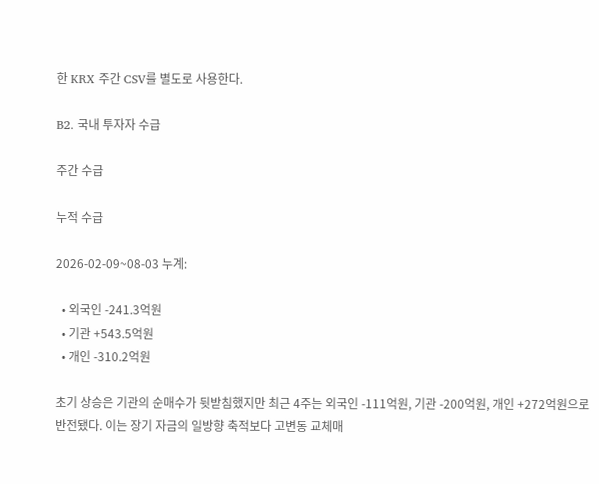한 KRX 주간 CSV를 별도로 사용한다.

B2. 국내 투자자 수급

주간 수급

누적 수급

2026-02-09~08-03 누계:

  • 외국인 -241.3억원
  • 기관 +543.5억원
  • 개인 -310.2억원

초기 상승은 기관의 순매수가 뒷받침했지만 최근 4주는 외국인 -111억원, 기관 -200억원, 개인 +272억원으로 반전됐다. 이는 장기 자금의 일방향 축적보다 고변동 교체매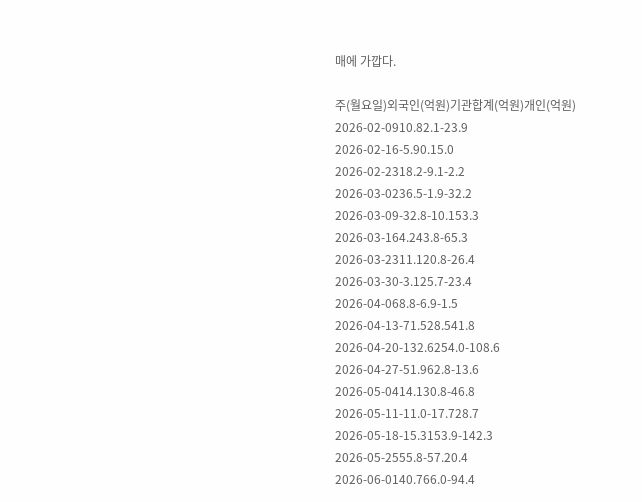매에 가깝다.

주(월요일)외국인(억원)기관합계(억원)개인(억원)
2026-02-0910.82.1-23.9
2026-02-16-5.90.15.0
2026-02-2318.2-9.1-2.2
2026-03-0236.5-1.9-32.2
2026-03-09-32.8-10.153.3
2026-03-164.243.8-65.3
2026-03-2311.120.8-26.4
2026-03-30-3.125.7-23.4
2026-04-068.8-6.9-1.5
2026-04-13-71.528.541.8
2026-04-20-132.6254.0-108.6
2026-04-27-51.962.8-13.6
2026-05-0414.130.8-46.8
2026-05-11-11.0-17.728.7
2026-05-18-15.3153.9-142.3
2026-05-2555.8-57.20.4
2026-06-0140.766.0-94.4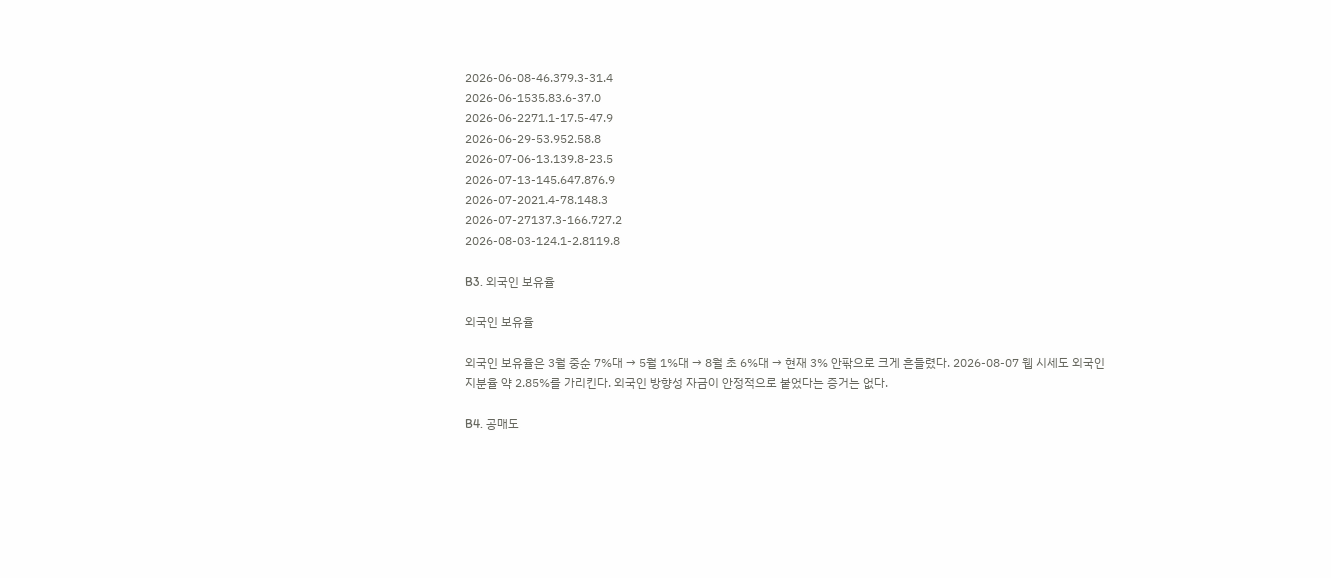2026-06-08-46.379.3-31.4
2026-06-1535.83.6-37.0
2026-06-2271.1-17.5-47.9
2026-06-29-53.952.58.8
2026-07-06-13.139.8-23.5
2026-07-13-145.647.876.9
2026-07-2021.4-78.148.3
2026-07-27137.3-166.727.2
2026-08-03-124.1-2.8119.8

B3. 외국인 보유율

외국인 보유율

외국인 보유율은 3월 중순 7%대 → 5월 1%대 → 8월 초 6%대 → 현재 3% 안팎으로 크게 흔들렸다. 2026-08-07 웹 시세도 외국인 지분율 약 2.85%를 가리킨다. 외국인 방향성 자금이 안정적으로 붙었다는 증거는 없다.

B4. 공매도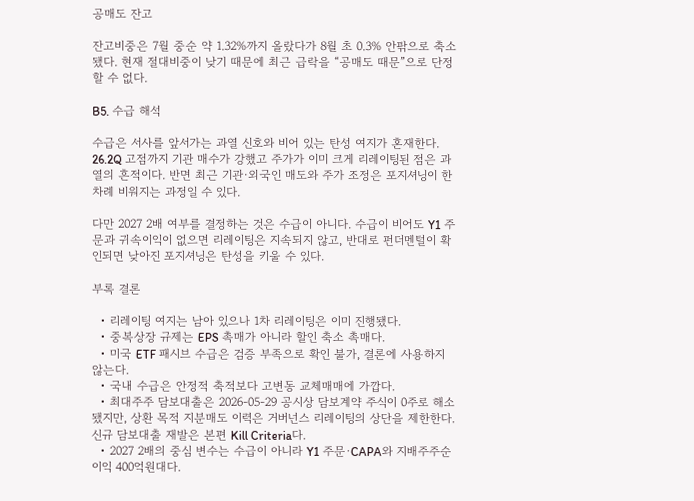공매도 잔고

잔고비중은 7월 중순 약 1.32%까지 올랐다가 8월 초 0.3% 안팎으로 축소됐다. 현재 절대비중이 낮기 때문에 최근 급락을 “공매도 때문”으로 단정할 수 없다.

B5. 수급 해석

수급은 서사를 앞서가는 과열 신호와 비어 있는 탄성 여지가 혼재한다. 26.2Q 고점까지 기관 매수가 강했고 주가가 이미 크게 리레이팅된 점은 과열의 흔적이다. 반면 최근 기관·외국인 매도와 주가 조정은 포지셔닝이 한 차례 비워지는 과정일 수 있다.

다만 2027 2배 여부를 결정하는 것은 수급이 아니다. 수급이 비어도 Y1 주문과 귀속이익이 없으면 리레이팅은 지속되지 않고, 반대로 펀더멘털이 확인되면 낮아진 포지셔닝은 탄성을 키울 수 있다.

부록 결론

  • 리레이팅 여지는 남아 있으나 1차 리레이팅은 이미 진행됐다.
  • 중복상장 규제는 EPS 촉매가 아니라 할인 축소 촉매다.
  • 미국 ETF 패시브 수급은 검증 부족으로 확인 불가, 결론에 사용하지 않는다.
  • 국내 수급은 안정적 축적보다 고변동 교체매매에 가깝다.
  • 최대주주 담보대출은 2026-05-29 공시상 담보계약 주식이 0주로 해소됐지만, 상환 목적 지분매도 이력은 거버넌스 리레이팅의 상단을 제한한다. 신규 담보대출 재발은 본편 Kill Criteria다.
  • 2027 2배의 중심 변수는 수급이 아니라 Y1 주문·CAPA와 지배주주순이익 400억원대다.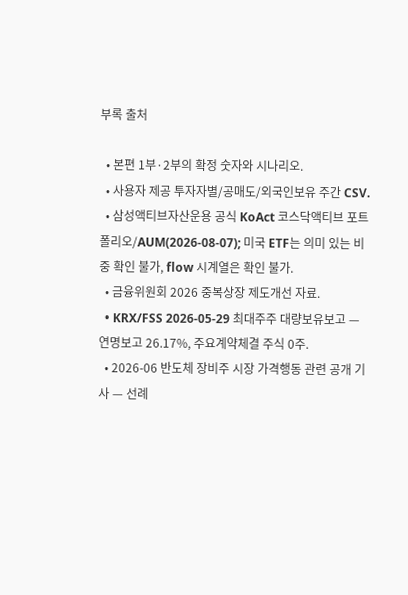부록 출처

  • 본편 1부·2부의 확정 숫자와 시나리오.
  • 사용자 제공 투자자별/공매도/외국인보유 주간 CSV.
  • 삼성액티브자산운용 공식 KoAct 코스닥액티브 포트폴리오/AUM(2026-08-07); 미국 ETF는 의미 있는 비중 확인 불가, flow 시계열은 확인 불가.
  • 금융위원회 2026 중복상장 제도개선 자료.
  • KRX/FSS 2026-05-29 최대주주 대량보유보고 — 연명보고 26.17%, 주요계약체결 주식 0주.
  • 2026-06 반도체 장비주 시장 가격행동 관련 공개 기사 — 선례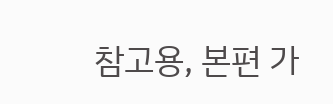참고용, 본편 가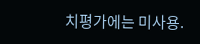치평가에는 미사용.